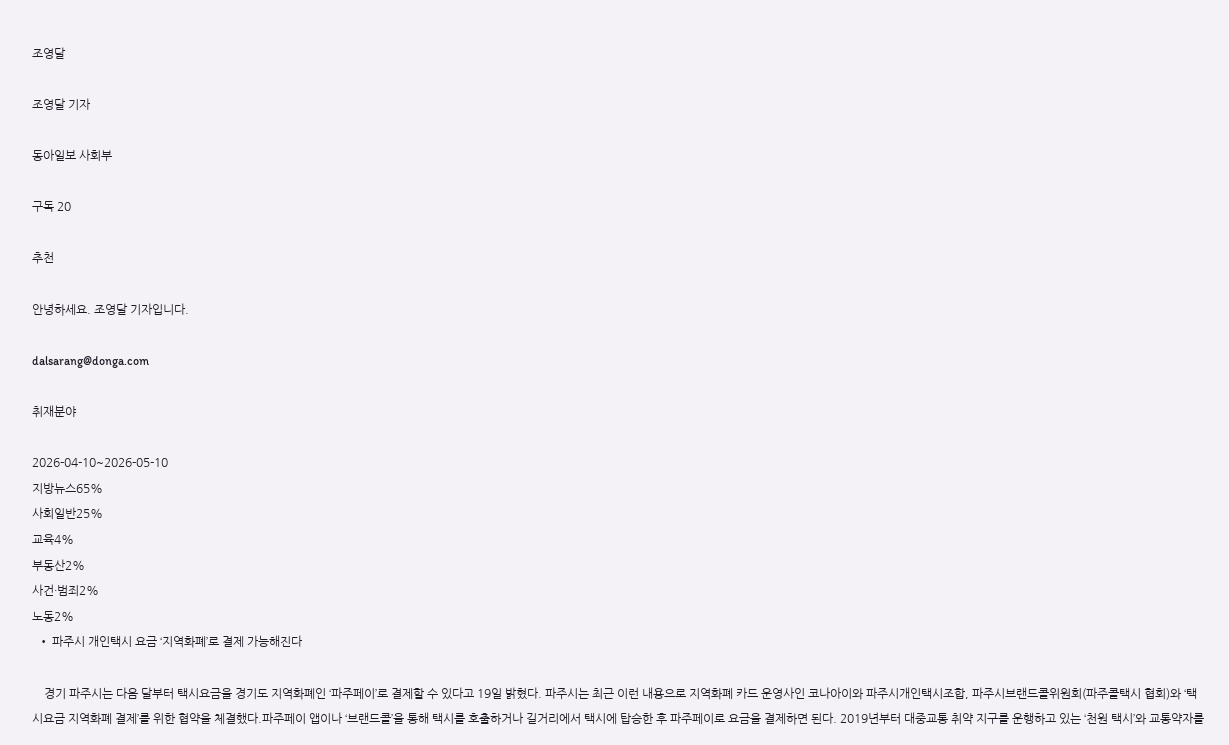조영달

조영달 기자

동아일보 사회부

구독 20

추천

안녕하세요. 조영달 기자입니다.

dalsarang@donga.com

취재분야

2026-04-10~2026-05-10
지방뉴스65%
사회일반25%
교육4%
부동산2%
사건·범죄2%
노동2%
  • 파주시 개인택시 요금 ‘지역화폐’로 결제 가능해진다

    경기 파주시는 다음 달부터 택시요금을 경기도 지역화폐인 ‘파주페이’로 결제할 수 있다고 19일 밝혔다. 파주시는 최근 이런 내용으로 지역화폐 카드 운영사인 코나아이와 파주시개인택시조합, 파주시브랜드콜위원회(파주콜택시 협회)와 ‘택시요금 지역화폐 결제’를 위한 협약을 체결했다.파주페이 앱이나 ‘브랜드콜’을 통해 택시를 호출하거나 길거리에서 택시에 탑승한 후 파주페이로 요금을 결제하면 된다. 2019년부터 대중교통 취약 지구를 운행하고 있는 ‘천원 택시’와 교통약자를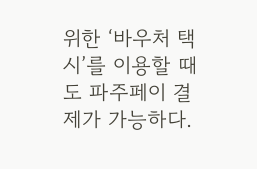위한 ‘바우처 택시’를 이용할 때도 파주페이 결제가 가능하다.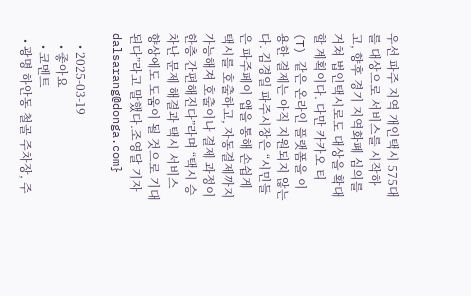우선 파주 지역 개인택시 575대를 대상으로 서비스를 시작하고, 향후 경기 지역화폐 심의를 거쳐 법인택시로도 대상을 확대할 계획이다. 다만 카카오 티(T) 같은 온라인 플랫폼을 이용한 결제는 아직 지원되지 않는다. 김경일 파주시장은 “시민들은 파주페이 앱을 통해 손쉽게 택시를 호출하고, 자동결제까지 가능해져 호출이나 결제 과정이 한층 간편해진다”라며 “택시 승차난 문제 해결과 택시 서비스 향상에도 도움이 될 것으로 기대된다”라고 말했다.조영달 기자 dalsarang@donga.com}

    • 2025-03-19
    • 좋아요
    • 코멘트
  • 광명 하안동 철골 주차장, 주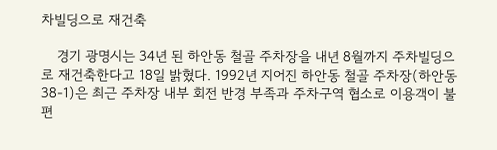차빌딩으로 재건축

    경기 광명시는 34년 된 하안동 철골 주차장을 내년 8월까지 주차빌딩으로 재건축한다고 18일 밝혔다. 1992년 지어진 하안동 철골 주차장(하안동 38-1)은 최근 주차장 내부 회전 반경 부족과 주차구역 협소로 이용객이 불편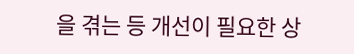을 겪는 등 개선이 필요한 상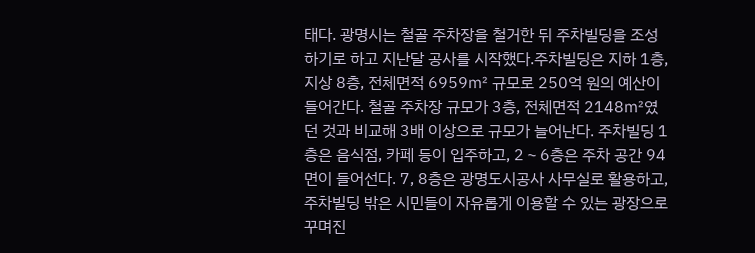태다. 광명시는 철골 주차장을 철거한 뒤 주차빌딩을 조성하기로 하고 지난달 공사를 시작했다.주차빌딩은 지하 1층, 지상 8층, 전체면적 6959㎡ 규모로 250억 원의 예산이 들어간다. 철골 주차장 규모가 3층, 전체면적 2148㎡였던 것과 비교해 3배 이상으로 규모가 늘어난다. 주차빌딩 1층은 음식점, 카페 등이 입주하고, 2∼6층은 주차 공간 94면이 들어선다. 7, 8층은 광명도시공사 사무실로 활용하고, 주차빌딩 밖은 시민들이 자유롭게 이용할 수 있는 광장으로 꾸며진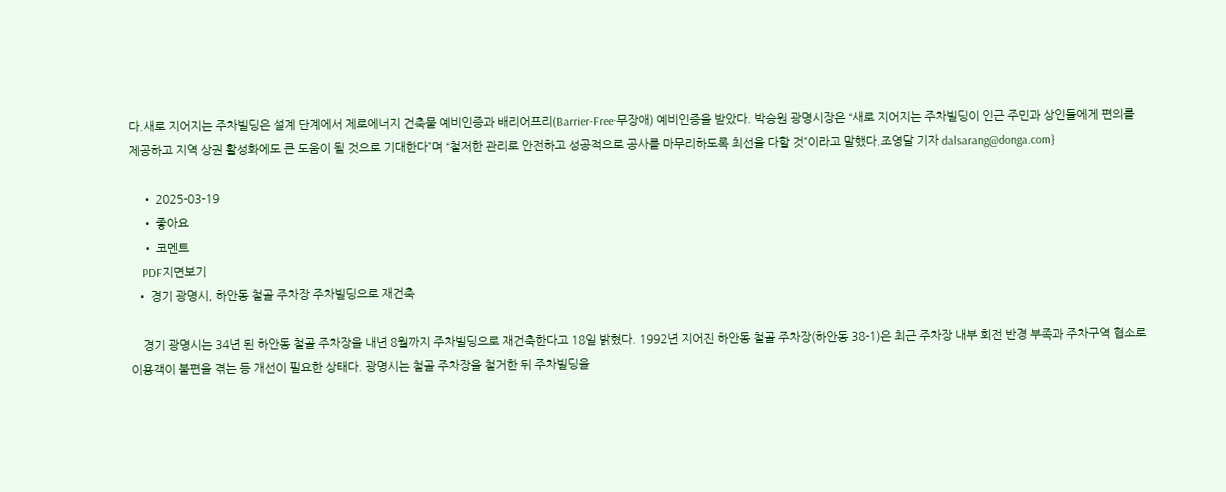다.새로 지어지는 주차빌딩은 설계 단계에서 제로에너지 건축물 예비인증과 배리어프리(Barrier-Free·무장애) 예비인증을 받았다. 박승원 광명시장은 “새로 지어지는 주차빌딩이 인근 주민과 상인들에게 편의를 제공하고 지역 상권 활성화에도 큰 도움이 될 것으로 기대한다”며 “철저한 관리로 안전하고 성공적으로 공사를 마무리하도록 최선을 다할 것”이라고 말했다.조영달 기자 dalsarang@donga.com}

    • 2025-03-19
    • 좋아요
    • 코멘트
    PDF지면보기
  • 경기 광명시, 하안동 철골 주차장 주차빌딩으로 재건축

    경기 광명시는 34년 된 하안동 철골 주차장을 내년 8월까지 주차빌딩으로 재건축한다고 18일 밝혔다. 1992년 지어진 하안동 철골 주차장(하안동 38-1)은 최근 주차장 내부 회전 반경 부족과 주차구역 협소로 이용객이 불편을 겪는 등 개선이 필요한 상태다. 광명시는 철골 주차장을 철거한 뒤 주차빌딩을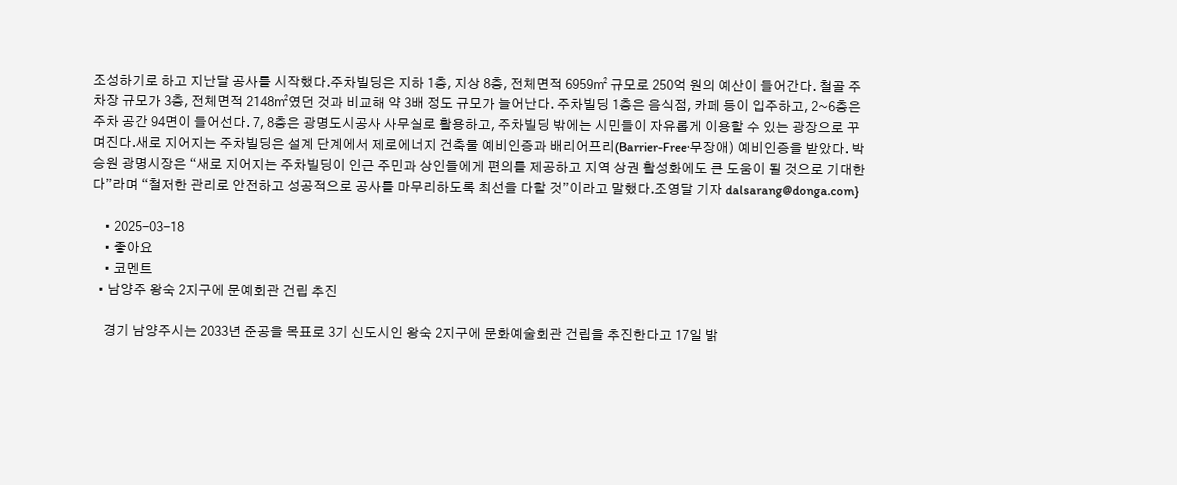조성하기로 하고 지난달 공사를 시작했다.주차빌딩은 지하 1층, 지상 8층, 전체면적 6959㎡ 규모로 250억 원의 예산이 들어간다. 철골 주차장 규모가 3층, 전체면적 2148㎡였던 것과 비교해 약 3배 정도 규모가 늘어난다. 주차빌딩 1층은 음식점, 카페 등이 입주하고, 2~6층은 주차 공간 94면이 들어선다. 7, 8층은 광명도시공사 사무실로 활용하고, 주차빌딩 밖에는 시민들이 자유롭게 이용할 수 있는 광장으로 꾸며진다.새로 지어지는 주차빌딩은 설계 단계에서 제로에너지 건축물 예비인증과 배리어프리(Barrier-Free·무장애) 예비인증을 받았다. 박승원 광명시장은 “새로 지어지는 주차빌딩이 인근 주민과 상인들에게 편의를 제공하고 지역 상권 활성화에도 큰 도움이 될 것으로 기대한다”라며 “철저한 관리로 안전하고 성공적으로 공사를 마무리하도록 최선을 다할 것”이라고 말했다.조영달 기자 dalsarang@donga.com}

    • 2025-03-18
    • 좋아요
    • 코멘트
  • 남양주 왕숙 2지구에 문예회관 건립 추진

    경기 남양주시는 2033년 준공을 목표로 3기 신도시인 왕숙 2지구에 문화예술회관 건립을 추진한다고 17일 밝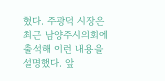혔다. 주광덕 시장은 최근 남양주시의회에 출석해 이런 내용을 설명했다. 앞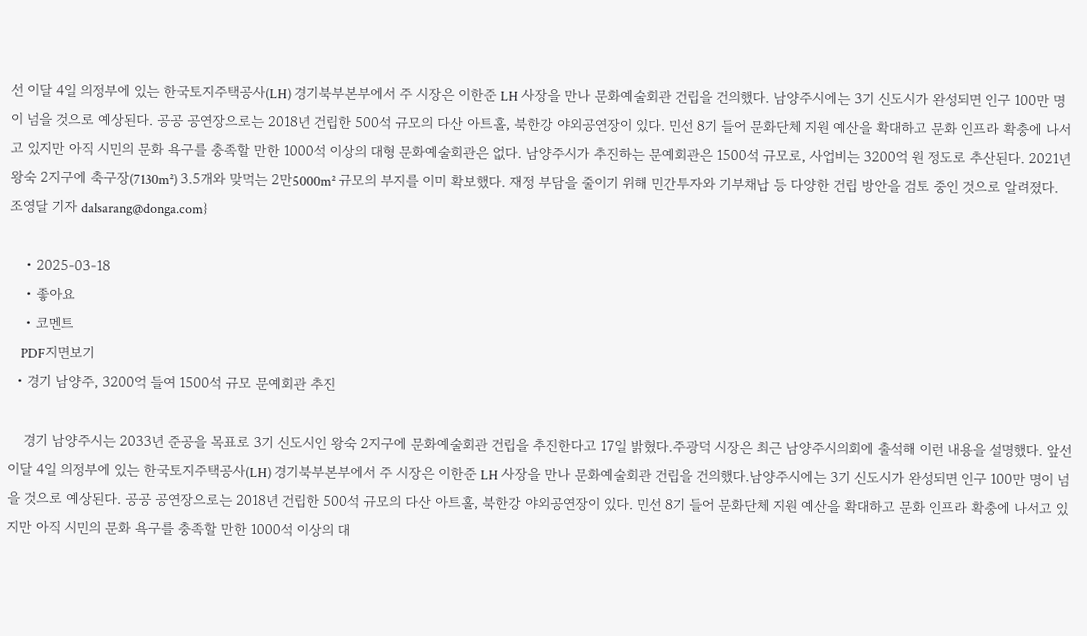선 이달 4일 의정부에 있는 한국토지주택공사(LH) 경기북부본부에서 주 시장은 이한준 LH 사장을 만나 문화예술회관 건립을 건의했다. 남양주시에는 3기 신도시가 완성되면 인구 100만 명이 넘을 것으로 예상된다. 공공 공연장으로는 2018년 건립한 500석 규모의 다산 아트홀, 북한강 야외공연장이 있다. 민선 8기 들어 문화단체 지원 예산을 확대하고 문화 인프라 확충에 나서고 있지만 아직 시민의 문화 욕구를 충족할 만한 1000석 이상의 대형 문화예술회관은 없다. 남양주시가 추진하는 문예회관은 1500석 규모로, 사업비는 3200억 원 정도로 추산된다. 2021년 왕숙 2지구에 축구장(7130m²) 3.5개와 맞먹는 2만5000m² 규모의 부지를 이미 확보했다. 재정 부담을 줄이기 위해 민간투자와 기부채납 등 다양한 건립 방안을 검토 중인 것으로 알려졌다. 조영달 기자 dalsarang@donga.com}

    • 2025-03-18
    • 좋아요
    • 코멘트
    PDF지면보기
  • 경기 남양주, 3200억 들여 1500석 규모 문예회관 추진

    경기 남양주시는 2033년 준공을 목표로 3기 신도시인 왕숙 2지구에 문화예술회관 건립을 추진한다고 17일 밝혔다.주광덕 시장은 최근 남양주시의회에 출석해 이런 내용을 설명했다. 앞선 이달 4일 의정부에 있는 한국토지주택공사(LH) 경기북부본부에서 주 시장은 이한준 LH 사장을 만나 문화예술회관 건립을 건의했다.남양주시에는 3기 신도시가 완성되면 인구 100만 명이 넘을 것으로 예상된다. 공공 공연장으로는 2018년 건립한 500석 규모의 다산 아트홀, 북한강 야외공연장이 있다. 민선 8기 들어 문화단체 지원 예산을 확대하고 문화 인프라 확충에 나서고 있지만 아직 시민의 문화 욕구를 충족할 만한 1000석 이상의 대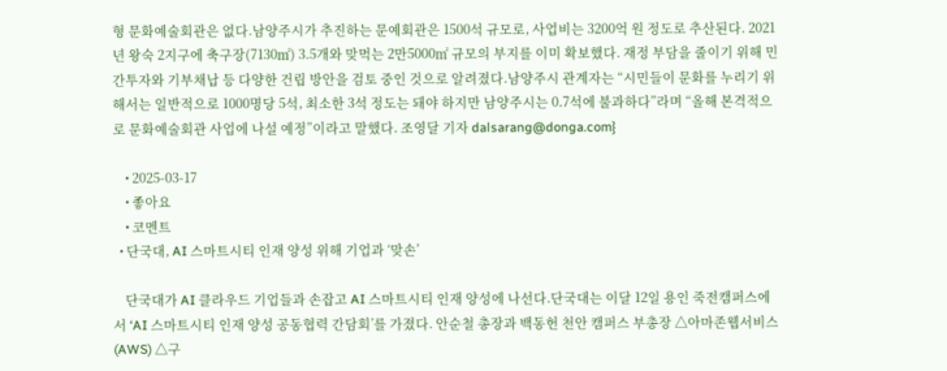형 문화예술회관은 없다.남양주시가 추진하는 문예회관은 1500석 규모로, 사업비는 3200억 원 정도로 추산된다. 2021년 왕숙 2지구에 축구장(7130㎡) 3.5개와 맞먹는 2만5000㎡ 규모의 부지를 이미 확보했다. 재정 부담을 줄이기 위해 민간투자와 기부채납 등 다양한 건립 방안을 검토 중인 것으로 알려졌다.남양주시 관계자는 “시민들이 문화를 누리기 위해서는 일반적으로 1000명당 5석, 최소한 3석 정도는 돼야 하지만 남양주시는 0.7석에 불과하다”라며 “올해 본격적으로 문화예술회관 사업에 나설 예정”이라고 말했다. 조영달 기자 dalsarang@donga.com}

    • 2025-03-17
    • 좋아요
    • 코멘트
  • 단국대, AI 스마트시티 인재 양성 위해 기업과 ‘맞손’

    단국대가 AI 클라우드 기업들과 손잡고 AI 스마트시티 인재 양성에 나선다.단국대는 이달 12일 용인 죽전캠퍼스에서 ‘AI 스마트시티 인재 양성 공동협력 간담회’를 가졌다. 안순철 총장과 백동헌 천안 캠퍼스 부총장 △아마존웹서비스(AWS) △구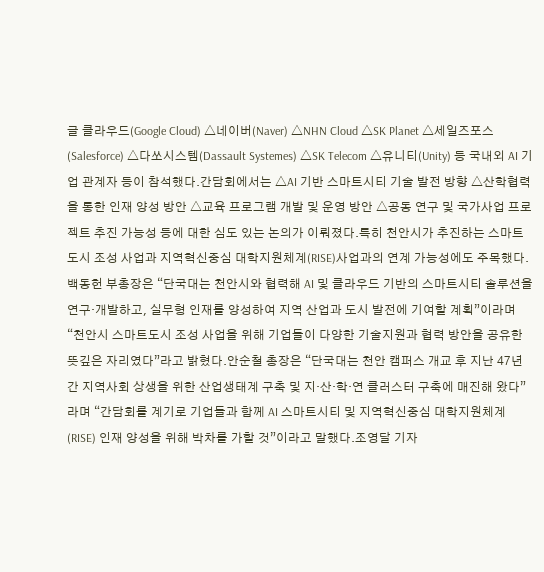글 클라우드(Google Cloud) △네이버(Naver) △NHN Cloud △SK Planet △세일즈포스(Salesforce) △다쏘시스템(Dassault Systemes) △SK Telecom △유니티(Unity) 등 국내외 AI 기업 관계자 등이 참석했다.간담회에서는 △AI 기반 스마트시티 기술 발전 방향 △산학협력을 통한 인재 양성 방안 △교육 프로그램 개발 및 운영 방안 △공동 연구 및 국가사업 프로젝트 추진 가능성 등에 대한 심도 있는 논의가 이뤄졌다.특히 천안시가 추진하는 스마트도시 조성 사업과 지역혁신중심 대학지원체계(RISE)사업과의 연계 가능성에도 주목했다.백동헌 부총장은 “단국대는 천안시와 협력해 AI 및 클라우드 기반의 스마트시티 솔루션을 연구·개발하고, 실무형 인재를 양성하여 지역 산업과 도시 발전에 기여할 계획”이라며 “천안시 스마트도시 조성 사업을 위해 기업들이 다양한 기술지원과 협력 방안을 공유한 뜻깊은 자리였다”라고 밝혔다.안순철 총장은 “단국대는 천안 캠퍼스 개교 후 지난 47년간 지역사회 상생을 위한 산업생태계 구축 및 지·산·학·연 클러스터 구축에 매진해 왔다”라며 “간담회를 계기로 기업들과 함께 AI 스마트시티 및 지역혁신중심 대학지원체계(RISE) 인재 양성을 위해 박차를 가할 것”이라고 말했다.조영달 기자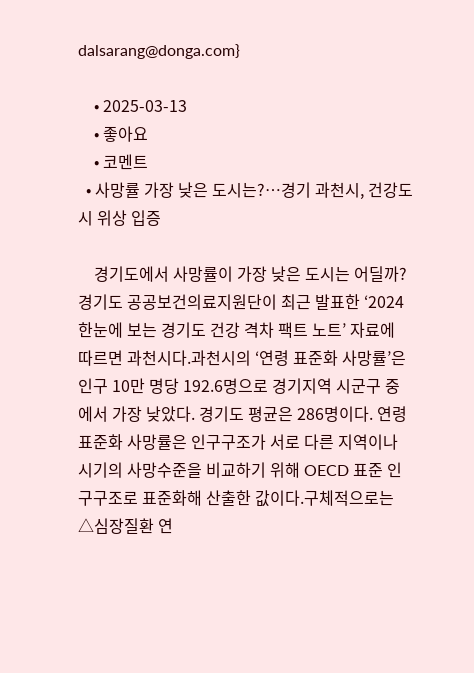dalsarang@donga.com}

    • 2025-03-13
    • 좋아요
    • 코멘트
  • 사망률 가장 낮은 도시는?…경기 과천시, 건강도시 위상 입증

    경기도에서 사망률이 가장 낮은 도시는 어딜까?경기도 공공보건의료지원단이 최근 발표한 ‘2024 한눈에 보는 경기도 건강 격차 팩트 노트’ 자료에 따르면 과천시다.과천시의 ‘연령 표준화 사망률’은 인구 10만 명당 192.6명으로 경기지역 시군구 중에서 가장 낮았다. 경기도 평균은 286명이다. 연령 표준화 사망률은 인구구조가 서로 다른 지역이나 시기의 사망수준을 비교하기 위해 OECD 표준 인구구조로 표준화해 산출한 값이다.구체적으로는 △심장질환 연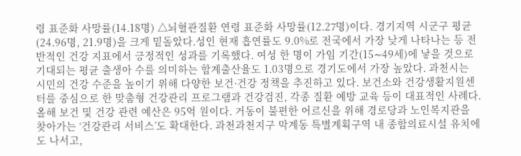령 표준화 사망률(14.18명) △뇌혈관질환 연령 표준화 사망률(12.27명)이다. 경기지역 시군구 평균(24.96명, 21.9명)을 크게 밑돌았다.성인 현재 흡연률도 9.0%로 전국에서 가장 낮게 나타나는 등 전반적인 건강 지표에서 긍정적인 성과를 기록했다. 여성 한 명이 가임 기간(15∼49세)에 낳을 것으로 기대되는 평균 출생아 수를 의미하는 합계출산율도 1.03명으로 경기도에서 가장 높았다. 과천시는 시민의 건강 수준을 높이기 위해 다양한 보건·건강 정책을 추진하고 있다. 보건소와 건강생활지원센터를 중심으로 한 맞춤형 건강관리 프로그램과 건강검진, 각종 질환 예방 교육 등이 대표적인 사례다.올해 보건 및 건강 관련 예산은 95억 원이다. 거동이 불편한 어르신을 위해 경로당과 노인복지관을 찾아가는 ‘건강관리 서비스’도 확대한다. 과천과천지구 막계동 특별계획구역 내 종합의료시설 유치에도 나서고,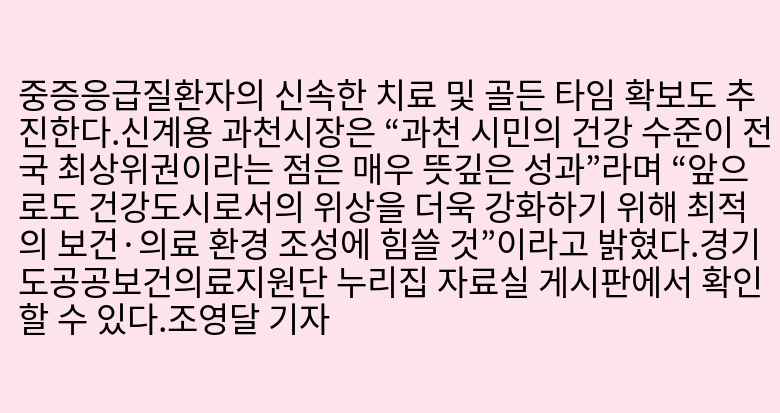중증응급질환자의 신속한 치료 및 골든 타임 확보도 추진한다.신계용 과천시장은 “과천 시민의 건강 수준이 전국 최상위권이라는 점은 매우 뜻깊은 성과”라며 “앞으로도 건강도시로서의 위상을 더욱 강화하기 위해 최적의 보건·의료 환경 조성에 힘쓸 것”이라고 밝혔다.경기도공공보건의료지원단 누리집 자료실 게시판에서 확인할 수 있다.조영달 기자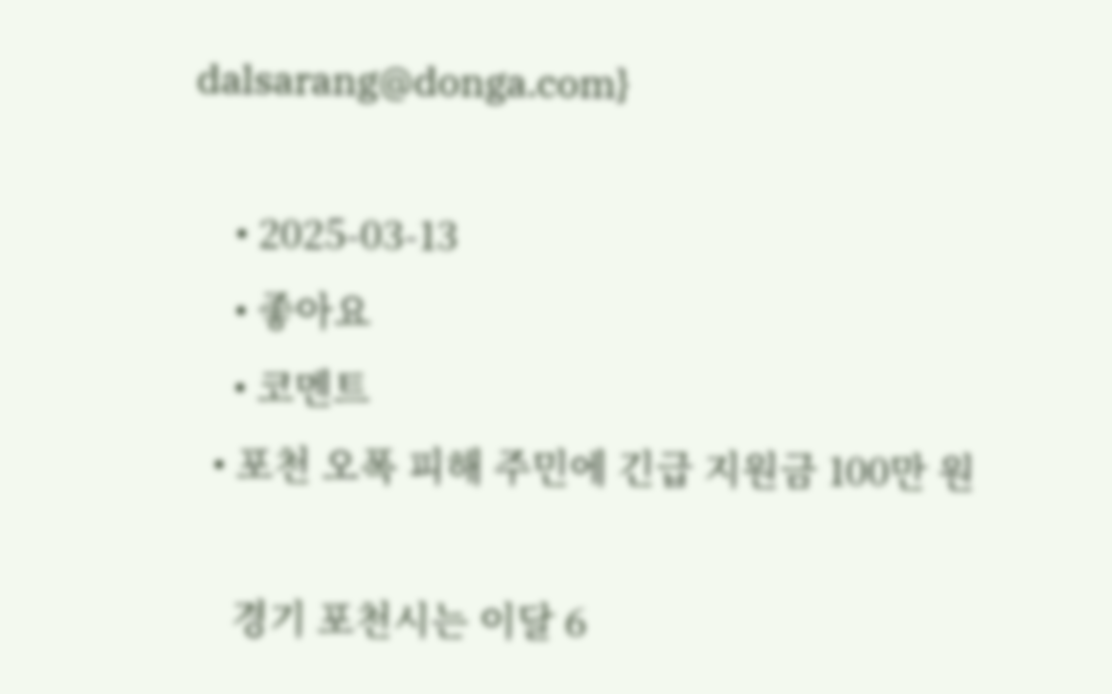dalsarang@donga.com}

    • 2025-03-13
    • 좋아요
    • 코멘트
  • 포천 오폭 피해 주민에 긴급 지원금 100만 원

    경기 포천시는 이달 6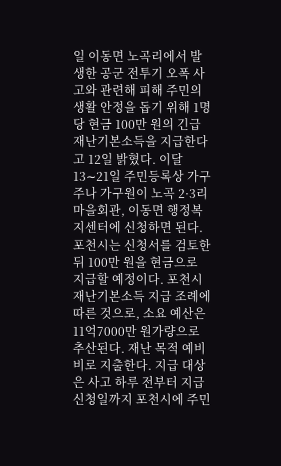일 이동면 노곡리에서 발생한 공군 전투기 오폭 사고와 관련해 피해 주민의 생활 안정을 돕기 위해 1명당 현금 100만 원의 긴급 재난기본소득을 지급한다고 12일 밝혔다. 이달 13∼21일 주민등록상 가구주나 가구원이 노곡 2·3리 마을회관, 이동면 행정복지센터에 신청하면 된다. 포천시는 신청서를 검토한 뒤 100만 원을 현금으로 지급할 예정이다. 포천시 재난기본소득 지급 조례에 따른 것으로, 소요 예산은 11억7000만 원가량으로 추산된다. 재난 목적 예비비로 지출한다. 지급 대상은 사고 하루 전부터 지급 신청일까지 포천시에 주민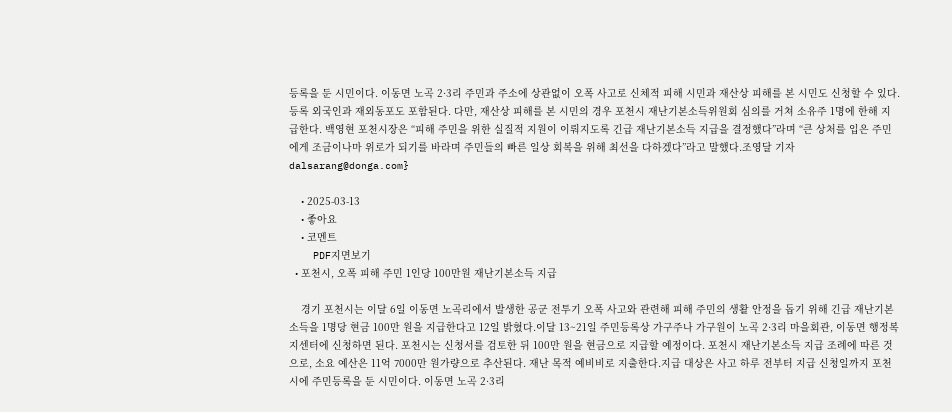등록을 둔 시민이다. 이동면 노곡 2·3리 주민과 주소에 상관없이 오폭 사고로 신체적 피해 시민과 재산상 피해를 본 시민도 신청할 수 있다. 등록 외국인과 재외동포도 포함된다. 다만, 재산상 피해를 본 시민의 경우 포천시 재난기본소득위원회 심의를 거쳐 소유주 1명에 한해 지급한다. 백영현 포천시장은 “피해 주민을 위한 실질적 지원이 이뤄지도록 긴급 재난기본소득 지급을 결정했다”라며 “큰 상처를 입은 주민에게 조금이나마 위로가 되기를 바라며 주민들의 빠른 일상 회복을 위해 최선을 다하겠다”라고 말했다.조영달 기자 dalsarang@donga.com}

    • 2025-03-13
    • 좋아요
    • 코멘트
    PDF지면보기
  • 포천시, 오폭 피해 주민 1인당 100만원 재난기본소득 지급

    경기 포천시는 이달 6일 이동면 노곡리에서 발생한 공군 전투기 오폭 사고와 관련해 피해 주민의 생활 안정을 돕기 위해 긴급 재난기본소득을 1명당 현금 100만 원을 지급한다고 12일 밝혔다.이달 13~21일 주민등록상 가구주나 가구원이 노곡 2·3리 마을회관, 이동면 행정복지센터에 신청하면 된다. 포천시는 신청서를 검토한 뒤 100만 원을 현금으로 지급할 예정이다. 포천시 재난기본소득 지급 조례에 따른 것으로, 소요 예산은 11억 7000만 원가량으로 추산된다. 재난 목적 예비비로 지출한다.지급 대상은 사고 하루 전부터 지급 신청일까지 포천시에 주민등록을 둔 시민이다. 이동면 노곡 2·3리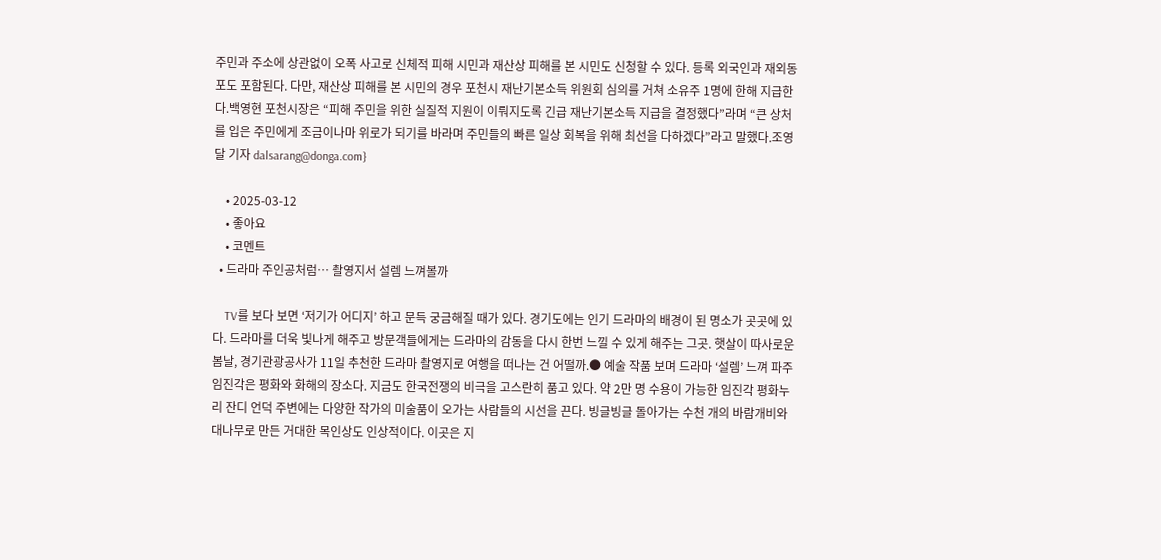주민과 주소에 상관없이 오폭 사고로 신체적 피해 시민과 재산상 피해를 본 시민도 신청할 수 있다. 등록 외국인과 재외동포도 포함된다. 다만, 재산상 피해를 본 시민의 경우 포천시 재난기본소득 위원회 심의를 거쳐 소유주 1명에 한해 지급한다.백영현 포천시장은 “피해 주민을 위한 실질적 지원이 이뤄지도록 긴급 재난기본소득 지급을 결정했다”라며 “큰 상처를 입은 주민에게 조금이나마 위로가 되기를 바라며 주민들의 빠른 일상 회복을 위해 최선을 다하겠다”라고 말했다.조영달 기자 dalsarang@donga.com}

    • 2025-03-12
    • 좋아요
    • 코멘트
  • 드라마 주인공처럼… 촬영지서 설렘 느껴볼까

    TV를 보다 보면 ‘저기가 어디지’ 하고 문득 궁금해질 때가 있다. 경기도에는 인기 드라마의 배경이 된 명소가 곳곳에 있다. 드라마를 더욱 빛나게 해주고 방문객들에게는 드라마의 감동을 다시 한번 느낄 수 있게 해주는 그곳. 햇살이 따사로운 봄날, 경기관광공사가 11일 추천한 드라마 촬영지로 여행을 떠나는 건 어떨까.● 예술 작품 보며 드라마 ‘설렘’ 느껴 파주 임진각은 평화와 화해의 장소다. 지금도 한국전쟁의 비극을 고스란히 품고 있다. 약 2만 명 수용이 가능한 임진각 평화누리 잔디 언덕 주변에는 다양한 작가의 미술품이 오가는 사람들의 시선을 끈다. 빙글빙글 돌아가는 수천 개의 바람개비와 대나무로 만든 거대한 목인상도 인상적이다. 이곳은 지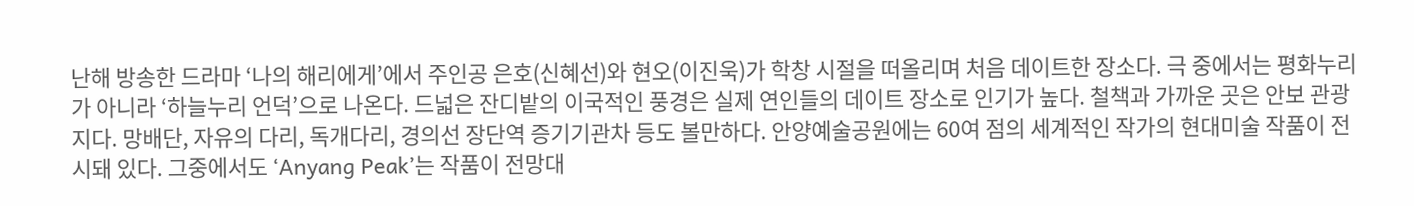난해 방송한 드라마 ‘나의 해리에게’에서 주인공 은호(신혜선)와 현오(이진욱)가 학창 시절을 떠올리며 처음 데이트한 장소다. 극 중에서는 평화누리가 아니라 ‘하늘누리 언덕’으로 나온다. 드넓은 잔디밭의 이국적인 풍경은 실제 연인들의 데이트 장소로 인기가 높다. 철책과 가까운 곳은 안보 관광지다. 망배단, 자유의 다리, 독개다리, 경의선 장단역 증기기관차 등도 볼만하다. 안양예술공원에는 60여 점의 세계적인 작가의 현대미술 작품이 전시돼 있다. 그중에서도 ‘Anyang Peak’는 작품이 전망대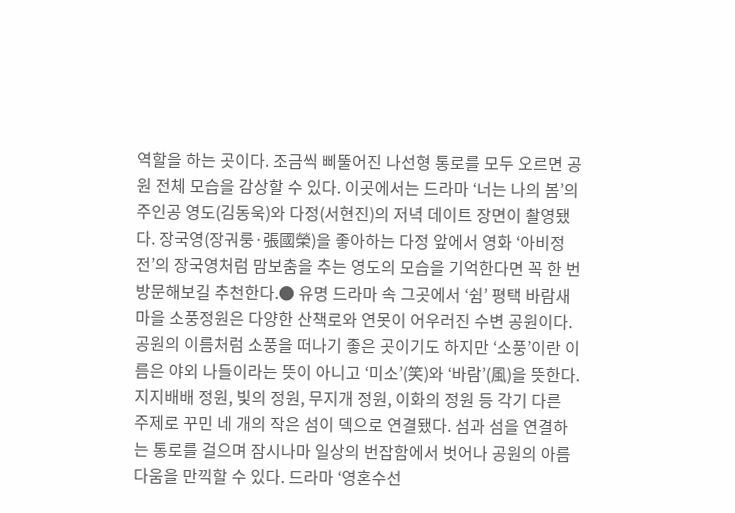역할을 하는 곳이다. 조금씩 삐뚤어진 나선형 통로를 모두 오르면 공원 전체 모습을 감상할 수 있다. 이곳에서는 드라마 ‘너는 나의 봄’의 주인공 영도(김동욱)와 다정(서현진)의 저녁 데이트 장면이 촬영됐다. 장국영(장궈룽·張國榮)을 좋아하는 다정 앞에서 영화 ‘아비정전’의 장국영처럼 맘보춤을 추는 영도의 모습을 기억한다면 꼭 한 번 방문해보길 추천한다.● 유명 드라마 속 그곳에서 ‘쉼’ 평택 바람새마을 소풍정원은 다양한 산책로와 연못이 어우러진 수변 공원이다. 공원의 이름처럼 소풍을 떠나기 좋은 곳이기도 하지만 ‘소풍’이란 이름은 야외 나들이라는 뜻이 아니고 ‘미소’(笑)와 ‘바람’(風)을 뜻한다. 지지배배 정원, 빛의 정원, 무지개 정원, 이화의 정원 등 각기 다른 주제로 꾸민 네 개의 작은 섬이 덱으로 연결됐다. 섬과 섬을 연결하는 통로를 걸으며 잠시나마 일상의 번잡함에서 벗어나 공원의 아름다움을 만끽할 수 있다. 드라마 ‘영혼수선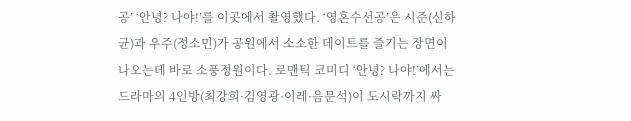공’ ‘안녕? 나야!’를 이곳에서 촬영했다. ‘영혼수선공’은 시준(신하균)과 우주(정소민)가 공원에서 소소한 데이트를 즐기는 장면이 나오는데 바로 소풍정원이다. 로맨틱 코미디 ‘안녕? 나야!’에서는 드라마의 4인방(최강희·김영광·이레·음문석)이 도시락까지 싸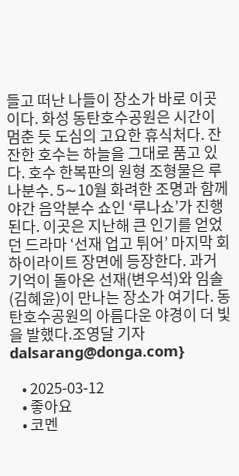들고 떠난 나들이 장소가 바로 이곳이다. 화성 동탄호수공원은 시간이 멈춘 듯 도심의 고요한 휴식처다. 잔잔한 호수는 하늘을 그대로 품고 있다. 호수 한복판의 원형 조형물은 루나분수. 5∼10월 화려한 조명과 함께 야간 음악분수 쇼인 ‘루나쇼’가 진행된다. 이곳은 지난해 큰 인기를 얻었던 드라마 ‘선재 업고 튀어’ 마지막 회 하이라이트 장면에 등장한다. 과거 기억이 돌아온 선재(변우석)와 임솔(김혜윤)이 만나는 장소가 여기다. 동탄호수공원의 아름다운 야경이 더 빛을 발했다.조영달 기자 dalsarang@donga.com}

    • 2025-03-12
    • 좋아요
    • 코멘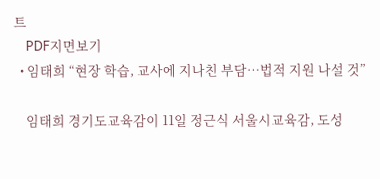트
    PDF지면보기
  • 임태희 “현장 학습, 교사에 지나친 부담…법적 지원 나설 것”

    임태희 경기도교육감이 11일 정근식 서울시교육감, 도성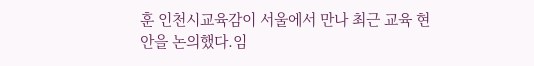훈 인천시교육감이 서울에서 만나 최근 교육 현안을 논의했다.임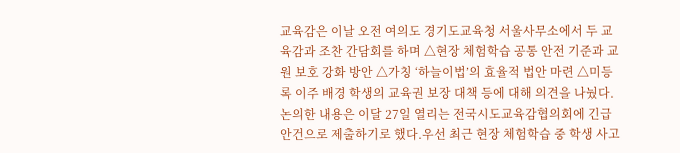교육감은 이날 오전 여의도 경기도교육청 서울사무소에서 두 교육감과 조찬 간담회를 하며 △현장 체험학습 공통 안전 기준과 교원 보호 강화 방안 △가칭 ‘하늘이법’의 효율적 법안 마련 △미등록 이주 배경 학생의 교육권 보장 대책 등에 대해 의견을 나눴다.논의한 내용은 이달 27일 열리는 전국시도교육감협의회에 긴급안건으로 제출하기로 했다.우선 최근 현장 체험학습 중 학생 사고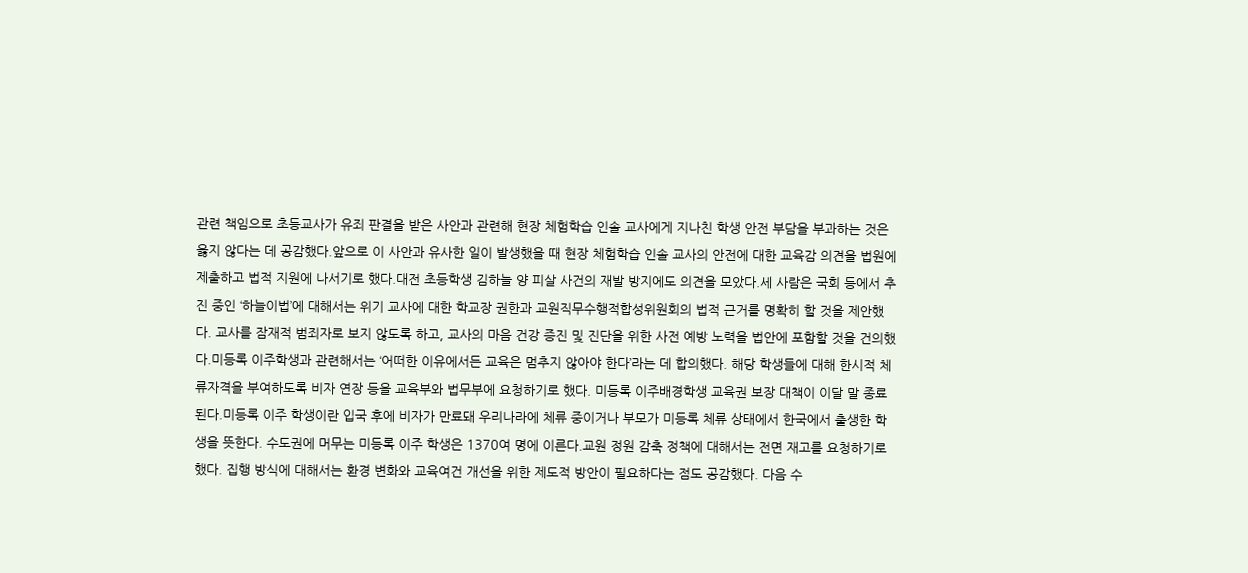관련 책임으로 초등교사가 유죄 판결을 받은 사안과 관련해 현장 체험학습 인솔 교사에게 지나친 학생 안전 부담을 부과하는 것은 옳지 않다는 데 공감했다.앞으로 이 사안과 유사한 일이 발생했을 때 현장 체험학습 인솔 교사의 안전에 대한 교육감 의견을 법원에 제출하고 법적 지원에 나서기로 했다.대전 초등학생 김하늘 양 피살 사건의 재발 방지에도 의견을 모았다.세 사람은 국회 등에서 추진 중인 ‘하늘이법’에 대해서는 위기 교사에 대한 학교장 권한과 교원직무수행적합성위원회의 법적 근거를 명확히 할 것을 제안했다. 교사를 잠재적 범죄자로 보지 않도록 하고, 교사의 마음 건강 증진 및 진단을 위한 사전 예방 노력을 법안에 포함할 것을 건의했다.미등록 이주학생과 관련해서는 ‘어떠한 이유에서든 교육은 멈추지 않아야 한다’라는 데 합의했다. 해당 학생들에 대해 한시적 체류자격을 부여하도록 비자 연장 등을 교육부와 법무부에 요청하기로 했다. 미등록 이주배경학생 교육권 보장 대책이 이달 말 종료된다.미등록 이주 학생이란 입국 후에 비자가 만료돼 우리나라에 체류 중이거나 부모가 미등록 체류 상태에서 한국에서 출생한 학생을 뜻한다. 수도권에 머무는 미등록 이주 학생은 1370여 명에 이른다.교원 정원 감축 정책에 대해서는 전면 재고를 요청하기로 했다. 집행 방식에 대해서는 환경 변화와 교육여건 개선을 위한 제도적 방안이 필요하다는 점도 공감했다. 다음 수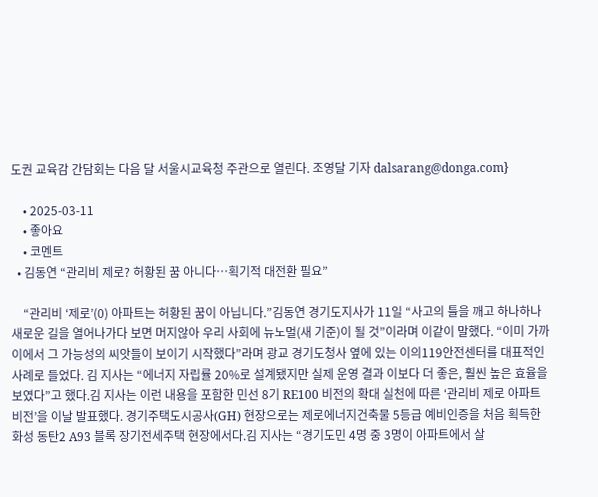도권 교육감 간담회는 다음 달 서울시교육청 주관으로 열린다. 조영달 기자 dalsarang@donga.com}

    • 2025-03-11
    • 좋아요
    • 코멘트
  • 김동연 “관리비 제로? 허황된 꿈 아니다…획기적 대전환 필요”

    “관리비 ‘제로’(0) 아파트는 허황된 꿈이 아닙니다.”김동연 경기도지사가 11일 “사고의 틀을 깨고 하나하나 새로운 길을 열어나가다 보면 머지않아 우리 사회에 뉴노멀(새 기준)이 될 것”이라며 이같이 말했다. “이미 가까이에서 그 가능성의 씨앗들이 보이기 시작했다”라며 광교 경기도청사 옆에 있는 이의119안전센터를 대표적인 사례로 들었다. 김 지사는 “에너지 자립률 20%로 설계됐지만 실제 운영 결과 이보다 더 좋은, 훨씬 높은 효율을 보였다”고 했다.김 지사는 이런 내용을 포함한 민선 8기 RE100 비전의 확대 실천에 따른 ‘관리비 제로 아파트 비전’을 이날 발표했다. 경기주택도시공사(GH) 현장으로는 제로에너지건축물 5등급 예비인증을 처음 획득한 화성 동탄2 A93 블록 장기전세주택 현장에서다.김 지사는 “경기도민 4명 중 3명이 아파트에서 살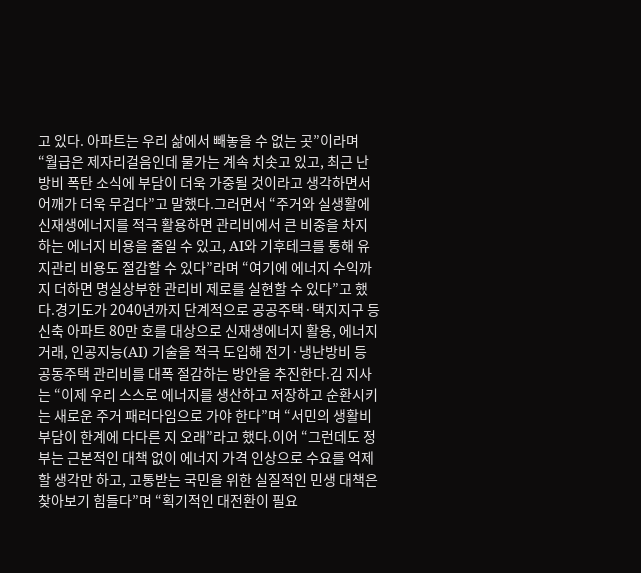고 있다. 아파트는 우리 삶에서 빼놓을 수 없는 곳”이라며 “월급은 제자리걸음인데 물가는 계속 치솟고 있고, 최근 난방비 폭탄 소식에 부담이 더욱 가중될 것이라고 생각하면서 어깨가 더욱 무겁다”고 말했다.그러면서 “주거와 실생활에 신재생에너지를 적극 활용하면 관리비에서 큰 비중을 차지하는 에너지 비용을 줄일 수 있고, AI와 기후테크를 통해 유지관리 비용도 절감할 수 있다”라며 “여기에 에너지 수익까지 더하면 명실상부한 관리비 제로를 실현할 수 있다”고 했다.경기도가 2040년까지 단계적으로 공공주택·택지지구 등 신축 아파트 80만 호를 대상으로 신재생에너지 활용, 에너지 거래, 인공지능(AI) 기술을 적극 도입해 전기·냉난방비 등 공동주택 관리비를 대폭 절감하는 방안을 추진한다.김 지사는 “이제 우리 스스로 에너지를 생산하고 저장하고 순환시키는 새로운 주거 패러다임으로 가야 한다”며 “서민의 생활비 부담이 한계에 다다른 지 오래”라고 했다.이어 “그런데도 정부는 근본적인 대책 없이 에너지 가격 인상으로 수요를 억제할 생각만 하고, 고통받는 국민을 위한 실질적인 민생 대책은 찾아보기 힘들다”며 “획기적인 대전환이 필요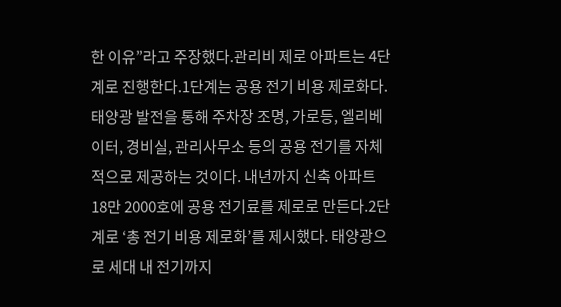한 이유”라고 주장했다.관리비 제로 아파트는 4단계로 진행한다.1단계는 공용 전기 비용 제로화다. 태양광 발전을 통해 주차장 조명, 가로등, 엘리베이터, 경비실, 관리사무소 등의 공용 전기를 자체적으로 제공하는 것이다. 내년까지 신축 아파트 18만 2000호에 공용 전기료를 제로로 만든다.2단계로 ‘총 전기 비용 제로화’를 제시했다. 태양광으로 세대 내 전기까지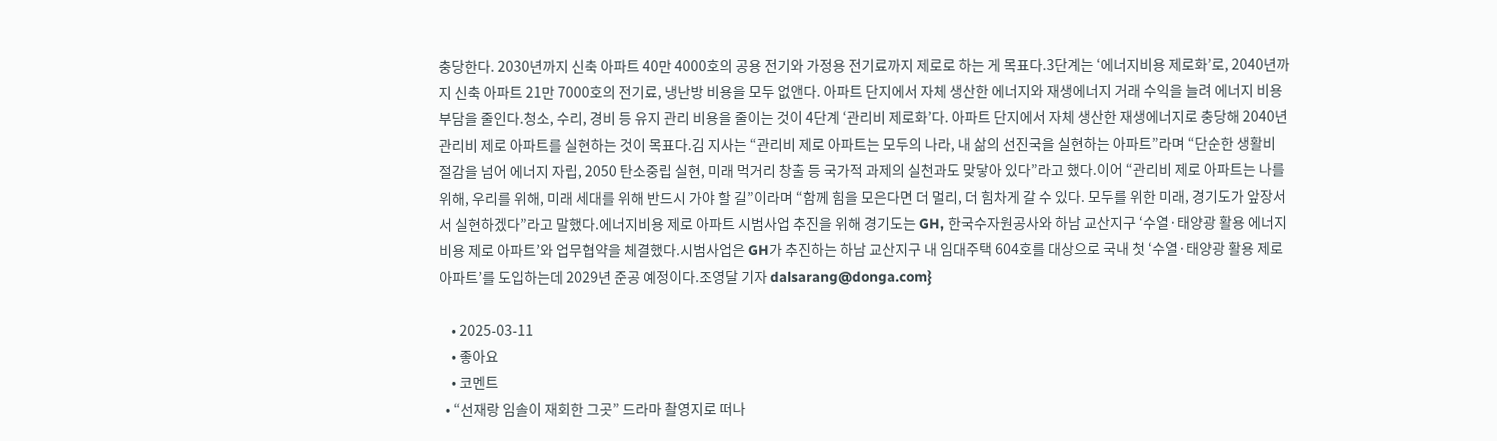충당한다. 2030년까지 신축 아파트 40만 4000호의 공용 전기와 가정용 전기료까지 제로로 하는 게 목표다.3단계는 ‘에너지비용 제로화’로, 2040년까지 신축 아파트 21만 7000호의 전기료, 냉난방 비용을 모두 없앤다. 아파트 단지에서 자체 생산한 에너지와 재생에너지 거래 수익을 늘려 에너지 비용 부담을 줄인다.청소, 수리, 경비 등 유지 관리 비용을 줄이는 것이 4단계 ‘관리비 제로화’다. 아파트 단지에서 자체 생산한 재생에너지로 충당해 2040년 관리비 제로 아파트를 실현하는 것이 목표다.김 지사는 “관리비 제로 아파트는 모두의 나라, 내 삶의 선진국을 실현하는 아파트”라며 “단순한 생활비 절감을 넘어 에너지 자립, 2050 탄소중립 실현, 미래 먹거리 창출 등 국가적 과제의 실천과도 맞닿아 있다”라고 했다.이어 “관리비 제로 아파트는 나를 위해, 우리를 위해, 미래 세대를 위해 반드시 가야 할 길”이라며 “함께 힘을 모은다면 더 멀리, 더 힘차게 갈 수 있다. 모두를 위한 미래, 경기도가 앞장서서 실현하겠다”라고 말했다.에너지비용 제로 아파트 시범사업 추진을 위해 경기도는 GH, 한국수자원공사와 하남 교산지구 ‘수열·태양광 활용 에너지비용 제로 아파트’와 업무협약을 체결했다.시범사업은 GH가 추진하는 하남 교산지구 내 임대주택 604호를 대상으로 국내 첫 ‘수열·태양광 활용 제로 아파트’를 도입하는데 2029년 준공 예정이다.조영달 기자 dalsarang@donga.com}

    • 2025-03-11
    • 좋아요
    • 코멘트
  • “선재랑 임솔이 재회한 그곳” 드라마 촬영지로 떠나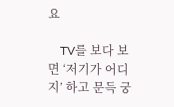요

    TV를 보다 보면 ‘저기가 어디지’ 하고 문득 궁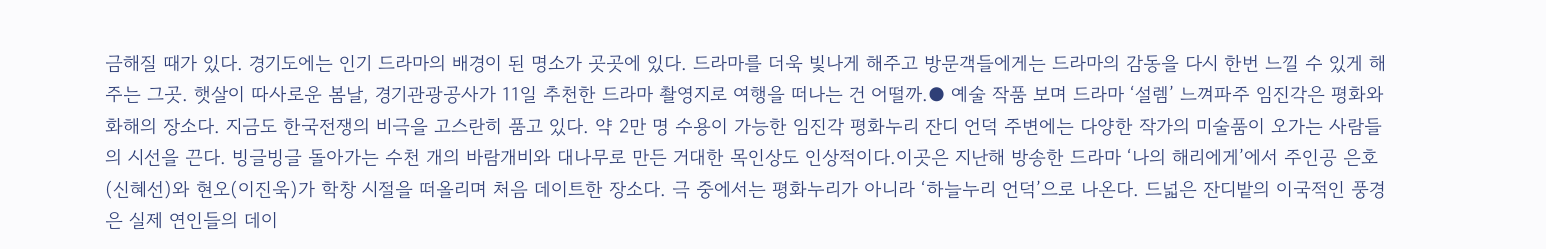금해질 때가 있다. 경기도에는 인기 드라마의 배경이 된 명소가 곳곳에 있다. 드라마를 더욱 빛나게 해주고 방문객들에게는 드라마의 감동을 다시 한번 느낄 수 있게 해주는 그곳. 햇살이 따사로운 봄날, 경기관광공사가 11일 추천한 드라마 촬영지로 여행을 떠나는 건 어떨까.● 예술 작품 보며 드라마 ‘설렘’ 느껴파주 임진각은 평화와 화해의 장소다. 지금도 한국전쟁의 비극을 고스란히 품고 있다. 약 2만 명 수용이 가능한 임진각 평화누리 잔디 언덕 주변에는 다양한 작가의 미술품이 오가는 사람들의 시선을 끈다. 빙글빙글 돌아가는 수천 개의 바람개비와 대나무로 만든 거대한 목인상도 인상적이다.이곳은 지난해 방송한 드라마 ‘나의 해리에게’에서 주인공 은호(신혜선)와 현오(이진욱)가 학창 시절을 떠올리며 처음 데이트한 장소다. 극 중에서는 평화누리가 아니라 ‘하늘누리 언덕’으로 나온다. 드넓은 잔디밭의 이국적인 풍경은 실제 연인들의 데이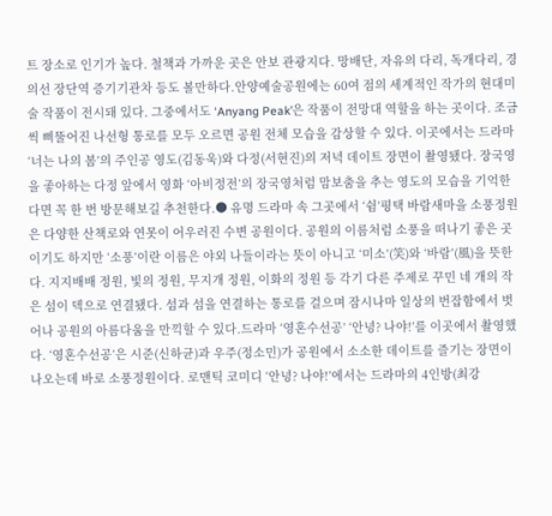트 장소로 인기가 높다. 철책과 가까운 곳은 안보 관광지다. 망배단, 자유의 다리, 독개다리, 경의선 장단역 증기기관차 등도 볼만하다.안양예술공원에는 60여 점의 세계적인 작가의 현대미술 작품이 전시돼 있다. 그중에서도 ‘Anyang Peak’은 작품이 전망대 역할을 하는 곳이다. 조금씩 삐뚤어진 나선형 통로를 모두 오르면 공원 전체 모습을 감상할 수 있다. 이곳에서는 드라마 ‘너는 나의 봄’의 주인공 영도(김동욱)와 다정(서현진)의 저녁 데이트 장면이 촬영됐다. 장국영을 좋아하는 다정 앞에서 영화 ‘아비정전’의 장국영처럼 맘보춤을 추는 영도의 모습을 기억한다면 꼭 한 번 방문해보길 추천한다.● 유명 드라마 속 그곳에서 ‘쉼’평택 바람새마을 소풍정원은 다양한 산책로와 연못이 어우러진 수변 공원이다. 공원의 이름처럼 소풍을 떠나기 좋은 곳이기도 하지만 ‘소풍’이란 이름은 야외 나들이라는 뜻이 아니고 ‘미소’(笑)와 ‘바람’(風)을 뜻한다. 지지배배 정원, 빛의 정원, 무지개 정원, 이화의 정원 등 각기 다른 주제로 꾸민 네 개의 작은 섬이 덱으로 연결됐다. 섬과 섬을 연결하는 통로를 걸으며 잠시나마 일상의 번잡함에서 벗어나 공원의 아름다움을 만끽할 수 있다.드라마 ‘영혼수선공’ ‘안녕? 나야!’를 이곳에서 촬영했다. ‘영혼수선공’은 시준(신하균)과 우주(정소민)가 공원에서 소소한 데이트를 즐기는 장면이 나오는데 바로 소풍정원이다. 로맨틱 코미디 ‘안녕? 나야!’에서는 드라마의 4인방(최강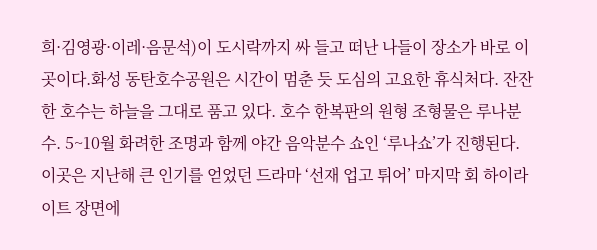희·김영광·이레·음문석)이 도시락까지 싸 들고 떠난 나들이 장소가 바로 이곳이다.화성 동탄호수공원은 시간이 멈춘 듯 도심의 고요한 휴식처다. 잔잔한 호수는 하늘을 그대로 품고 있다. 호수 한복판의 원형 조형물은 루나분수. 5~10월 화려한 조명과 함께 야간 음악분수 쇼인 ‘루나쇼’가 진행된다. 이곳은 지난해 큰 인기를 얻었던 드라마 ‘선재 업고 튀어’ 마지막 회 하이라이트 장면에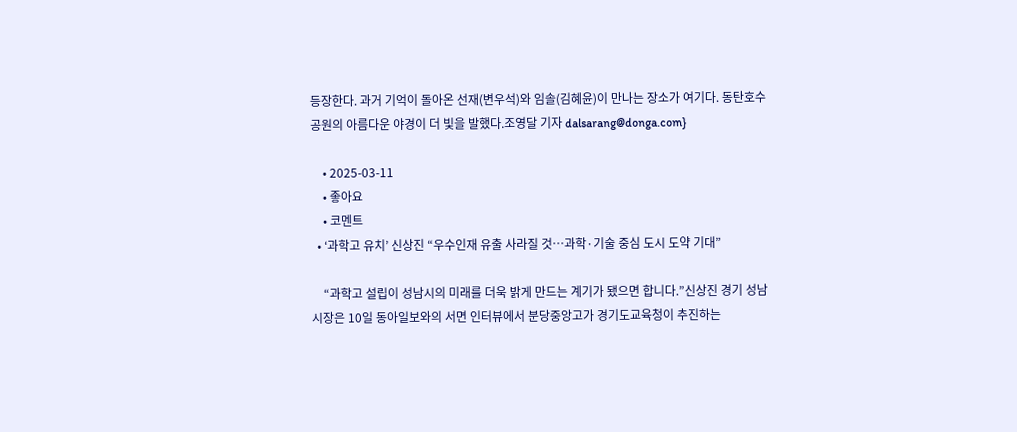등장한다. 과거 기억이 돌아온 선재(변우석)와 임솔(김혜윤)이 만나는 장소가 여기다. 동탄호수공원의 아름다운 야경이 더 빛을 발했다.조영달 기자 dalsarang@donga.com}

    • 2025-03-11
    • 좋아요
    • 코멘트
  • ‘과학고 유치’ 신상진 “우수인재 유출 사라질 것…과학·기술 중심 도시 도약 기대”

    “과학고 설립이 성남시의 미래를 더욱 밝게 만드는 계기가 됐으면 합니다.”신상진 경기 성남시장은 10일 동아일보와의 서면 인터뷰에서 분당중앙고가 경기도교육청이 추진하는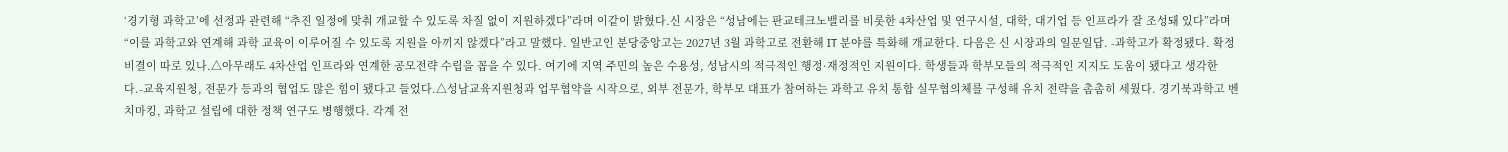‘경기형 과학고’에 선정과 관련해 “추진 일정에 맞춰 개교할 수 있도록 차질 없이 지원하겠다”라며 이같이 밝혔다.신 시장은 “성남에는 판교테크노밸리를 비롯한 4차산업 및 연구시설, 대학, 대기업 등 인프라가 잘 조성돼 있다”라며 “이를 과학고와 연계해 과학 교육이 이루어질 수 있도록 지원을 아끼지 않겠다”라고 말했다. 일반고인 분당중앙고는 2027년 3월 과학고로 전환해 IT 분야를 특화해 개교한다. 다음은 신 시장과의 일문일답. -과학고가 확정됐다. 확정 비결이 따로 있나.△아무래도 4차산업 인프라와 연계한 공모전략 수립을 꼽을 수 있다. 여기에 지역 주민의 높은 수용성, 성남시의 적극적인 행정·재정적인 지원이다. 학생들과 학부모들의 적극적인 지지도 도움이 됐다고 생각한다.-교육지원청, 전문가 등과의 협업도 많은 힘이 됐다고 들었다.△성남교육지원청과 업무협약을 시작으로, 외부 전문가, 학부모 대표가 참여하는 과학고 유치 통합 실무협의체를 구성해 유치 전략을 촘촘히 세웠다. 경기북과학고 벤치마킹, 과학고 설립에 대한 정책 연구도 병행했다. 각계 전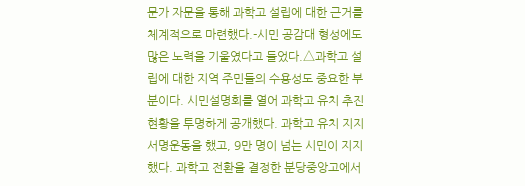문가 자문을 통해 과학고 설립에 대한 근거를 체계적으로 마련했다.-시민 공감대 형성에도 많은 노력을 기울였다고 들었다.△과학고 설립에 대한 지역 주민들의 수용성도 중요한 부분이다. 시민설명회를 열어 과학고 유치 추진 현황을 투명하게 공개했다. 과학고 유치 지지 서명운동을 했고, 9만 명이 넘는 시민이 지지했다. 과학고 전환을 결정한 분당중앙고에서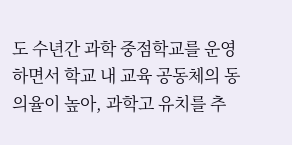도 수년간 과학 중점학교를 운영하면서 학교 내 교육 공동체의 동의율이 높아, 과학고 유치를 추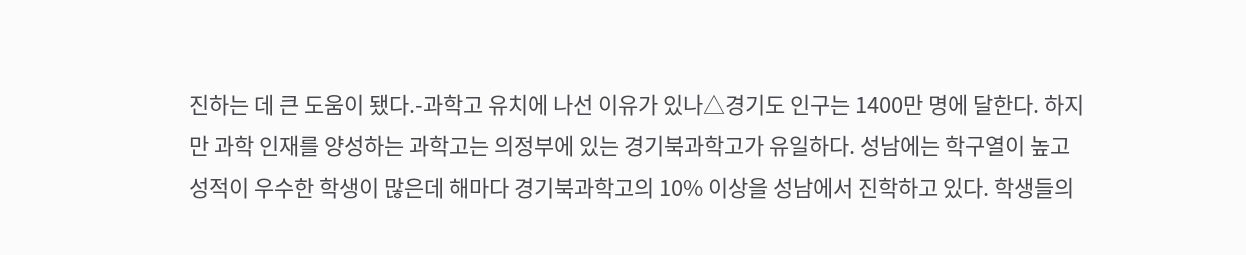진하는 데 큰 도움이 됐다.-과학고 유치에 나선 이유가 있나△경기도 인구는 1400만 명에 달한다. 하지만 과학 인재를 양성하는 과학고는 의정부에 있는 경기북과학고가 유일하다. 성남에는 학구열이 높고 성적이 우수한 학생이 많은데 해마다 경기북과학고의 10% 이상을 성남에서 진학하고 있다. 학생들의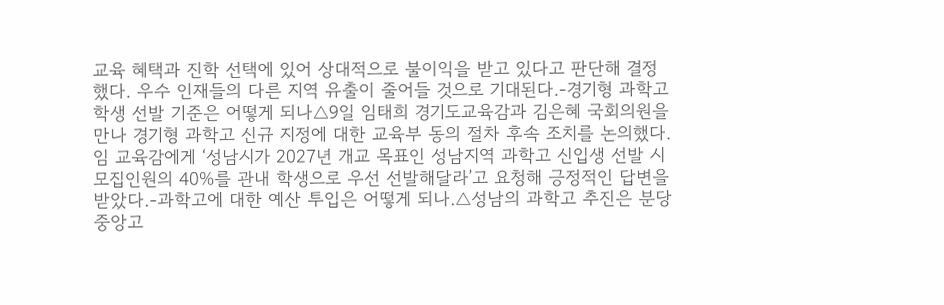교육 혜택과 진학 선택에 있어 상대적으로 불이익을 받고 있다고 판단해 결정했다. 우수 인재들의 다른 지역 유출이 줄어들 것으로 기대된다.-경기형 과학고 학생 선발 기준은 어떻게 되나△9일 임태희 경기도교육감과 김은혜 국회의원을 만나 경기형 과학고 신규 지정에 대한 교육부 동의 절차 후속 조치를 논의했다. 임 교육감에게 ‘성남시가 2027년 개교 목표인 성남지역 과학고 신입생 선발 시 모집인원의 40%를 관내 학생으로 우선 선발해달라’고 요청해 긍정적인 답변을 받았다.-과학고에 대한 예산 투입은 어떻게 되나.△성남의 과학고 추진은 분당중앙고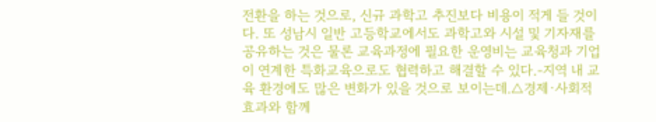전환을 하는 것으로, 신규 과학고 추진보다 비용이 적게 들 것이다. 또 성남시 일반 고등학교에서도 과학고와 시설 및 기자재를 공유하는 것은 물론 교육과정에 필요한 운영비는 교육청과 기업이 연계한 특화교육으로도 협력하고 해결할 수 있다.-지역 내 교육 환경에도 많은 변화가 있을 것으로 보이는데.△경제·사회적 효과와 함께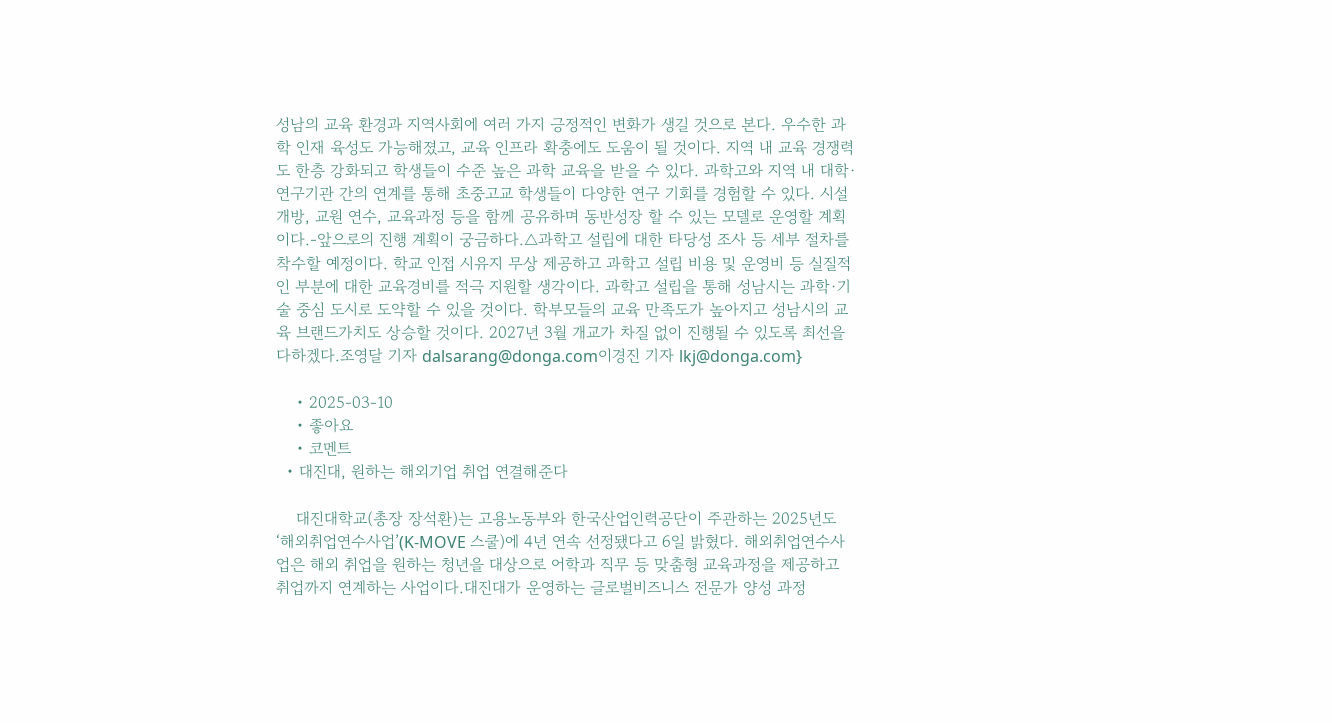성남의 교육 환경과 지역사회에 여러 가지 긍정적인 변화가 생길 것으로 본다. 우수한 과학 인재 육성도 가능해졌고, 교육 인프라 확충에도 도움이 될 것이다. 지역 내 교육 경쟁력도 한층 강화되고 학생들이 수준 높은 과학 교육을 받을 수 있다. 과학고와 지역 내 대학·연구기관 간의 연계를 통해 초중고교 학생들이 다양한 연구 기회를 경험할 수 있다. 시설 개방, 교원 연수, 교육과정 등을 함께 공유하며 동반성장 할 수 있는 모델로 운영할 계획이다.-앞으로의 진행 계획이 궁금하다.△과학고 설립에 대한 타당성 조사 등 세부 절차를 착수할 예정이다. 학교 인접 시유지 무상 제공하고 과학고 설립 비용 및 운영비 등 실질적인 부분에 대한 교육경비를 적극 지원할 생각이다. 과학고 설립을 통해 성남시는 과학·기술 중심 도시로 도약할 수 있을 것이다. 학부모들의 교육 만족도가 높아지고 성남시의 교육 브랜드가치도 상승할 것이다. 2027년 3월 개교가 차질 없이 진행될 수 있도록 최선을 다하겠다.조영달 기자 dalsarang@donga.com이경진 기자 lkj@donga.com}

    • 2025-03-10
    • 좋아요
    • 코멘트
  • 대진대, 원하는 해외기업 취업 연결해준다

    대진대학교(총장 장석환)는 고용노동부와 한국산업인력공단이 주관하는 2025년도 ‘해외취업연수사업’(K-MOVE 스쿨)에 4년 연속 선정됐다고 6일 밝혔다. 해외취업연수사업은 해외 취업을 원하는 청년을 대상으로 어학과 직무 등 맞춤형 교육과정을 제공하고 취업까지 연계하는 사업이다.대진대가 운영하는 글로벌비즈니스 전문가 양성 과정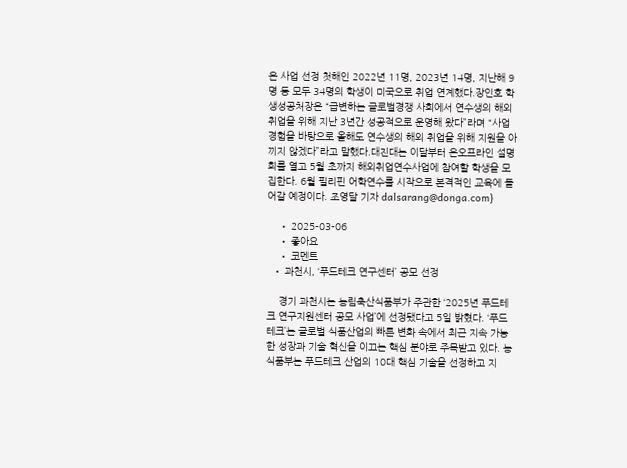은 사업 선정 첫해인 2022년 11명, 2023년 14명, 지난해 9명 등 모두 34명의 학생이 미국으로 취업 연계했다.장인호 학생성공처장은 “급변하는 글로벌경쟁 사회에서 연수생의 해외 취업을 위해 지난 3년간 성공적으로 운영해 왔다”라며 “사업 경험을 바탕으로 올해도 연수생의 해외 취업을 위해 지원을 아끼지 않겠다”라고 말했다.대진대는 이달부터 온오프라인 설명회를 열고 5월 초까지 해외취업연수사업에 참여할 학생을 모집한다. 6월 필리핀 어학연수를 시작으로 본격적인 교육에 들어갈 예정이다. 조영달 기자 dalsarang@donga.com}

    • 2025-03-06
    • 좋아요
    • 코멘트
  • 과천시, ‘푸드테크 연구센터’ 공모 선정

    경기 과천시는 농림축산식품부가 주관한 ‘2025년 푸드테크 연구지원센터 공모 사업’에 선정됐다고 5일 밝혔다. ‘푸드테크’는 글로벌 식품산업의 빠른 변화 속에서 최근 지속 가능한 성장과 기술 혁신을 이끄는 핵심 분야로 주목받고 있다. 농식품부는 푸드테크 산업의 10대 핵심 기술을 선정하고 지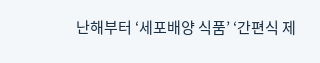난해부터 ‘세포배양 식품’ ‘간편식 제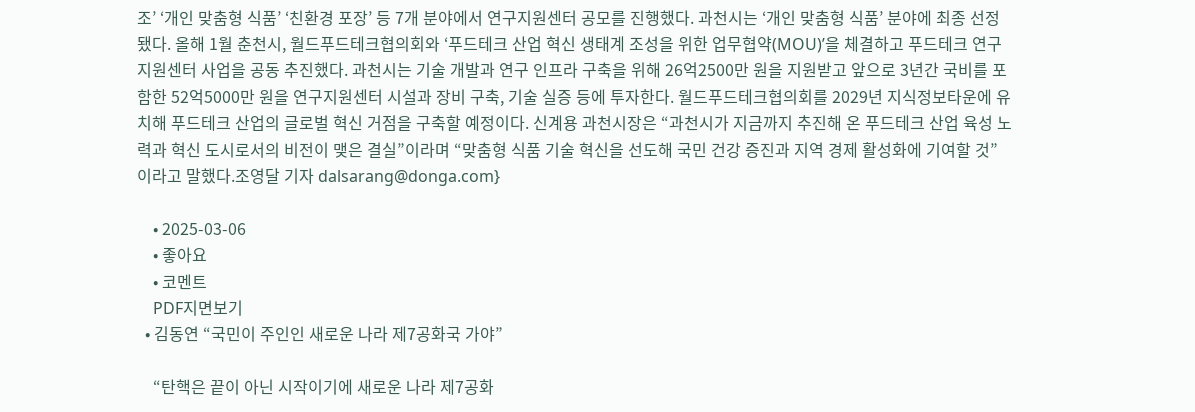조’ ‘개인 맞춤형 식품’ ‘친환경 포장’ 등 7개 분야에서 연구지원센터 공모를 진행했다. 과천시는 ‘개인 맞춤형 식품’ 분야에 최종 선정됐다. 올해 1월 춘천시, 월드푸드테크협의회와 ‘푸드테크 산업 혁신 생태계 조성을 위한 업무협약(MOU)’을 체결하고 푸드테크 연구지원센터 사업을 공동 추진했다. 과천시는 기술 개발과 연구 인프라 구축을 위해 26억2500만 원을 지원받고 앞으로 3년간 국비를 포함한 52억5000만 원을 연구지원센터 시설과 장비 구축, 기술 실증 등에 투자한다. 월드푸드테크협의회를 2029년 지식정보타운에 유치해 푸드테크 산업의 글로벌 혁신 거점을 구축할 예정이다. 신계용 과천시장은 “과천시가 지금까지 추진해 온 푸드테크 산업 육성 노력과 혁신 도시로서의 비전이 맺은 결실”이라며 “맞춤형 식품 기술 혁신을 선도해 국민 건강 증진과 지역 경제 활성화에 기여할 것”이라고 말했다.조영달 기자 dalsarang@donga.com}

    • 2025-03-06
    • 좋아요
    • 코멘트
    PDF지면보기
  • 김동연 “국민이 주인인 새로운 나라 제7공화국 가야”

    “탄핵은 끝이 아닌 시작이기에 새로운 나라 제7공화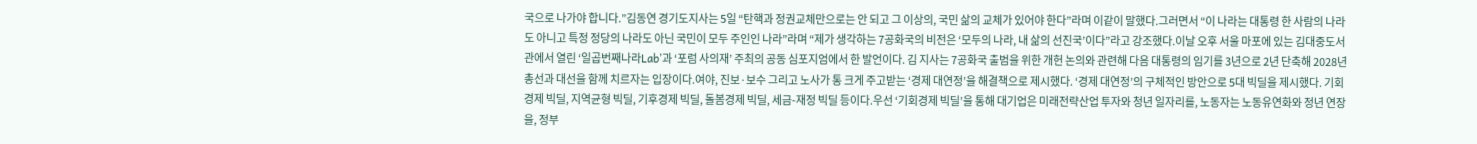국으로 나가야 합니다.”김동연 경기도지사는 5일 “탄핵과 정권교체만으로는 안 되고 그 이상의, 국민 삶의 교체가 있어야 한다”라며 이같이 말했다.그러면서 “이 나라는 대통령 한 사람의 나라도 아니고 특정 정당의 나라도 아닌 국민이 모두 주인인 나라”라며 “제가 생각하는 7공화국의 비전은 ‘모두의 나라, 내 삶의 선진국’이다”라고 강조했다.이날 오후 서울 마포에 있는 김대중도서관에서 열린 ‘일곱번째나라Lab’과 ‘포럼 사의재’ 주최의 공동 심포지엄에서 한 발언이다. 김 지사는 7공화국 출범을 위한 개헌 논의와 관련해 다음 대통령의 임기를 3년으로 2년 단축해 2028년 총선과 대선을 함께 치르자는 입장이다.여야, 진보·보수 그리고 노사가 통 크게 주고받는 ‘경제 대연정’을 해결책으로 제시했다. ‘경제 대연정’의 구체적인 방안으로 5대 빅딜을 제시했다. 기회경제 빅딜, 지역균형 빅딜, 기후경제 빅딜, 돌봄경제 빅딜, 세금-재정 빅딜 등이다.우선 ‘기회경제 빅딜’을 통해 대기업은 미래전략산업 투자와 청년 일자리를, 노동자는 노동유연화와 정년 연장을, 정부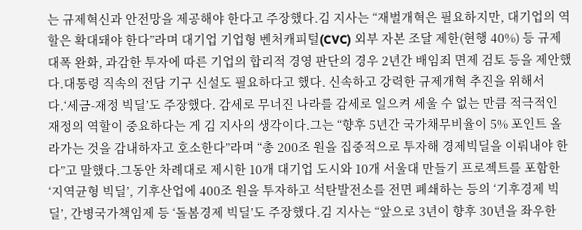는 규제혁신과 안전망을 제공해야 한다고 주장했다.김 지사는 “재벌개혁은 필요하지만, 대기업의 역할은 확대돼야 한다”라며 대기업 기업형 벤처캐피털(CVC) 외부 자본 조달 제한(현행 40%) 등 규제 대폭 완화, 과감한 투자에 따른 기업의 합리적 경영 판단의 경우 2년간 배임죄 면제 검토 등을 제안했다.대통령 직속의 전담 기구 신설도 필요하다고 했다. 신속하고 강력한 규제개혁 추진을 위해서다.‘세금-재정 빅딜’도 주장했다. 감세로 무너진 나라를 감세로 일으켜 세울 수 없는 만큼 적극적인 재정의 역할이 중요하다는 게 김 지사의 생각이다.그는 “향후 5년간 국가채무비율이 5% 포인트 올라가는 것을 감내하자고 호소한다”라며 “총 200조 원을 집중적으로 투자해 경제빅딜을 이뤄내야 한다”고 말했다.그동안 차례대로 제시한 10개 대기업 도시와 10개 서울대 만들기 프로젝트를 포함한 ‘지역균형 빅딜’, 기후산업에 400조 원을 투자하고 석탄발전소를 전면 폐쇄하는 등의 ‘기후경제 빅딜’, 간병국가책임제 등 ‘돌봄경제 빅딜’도 주장했다.김 지사는 “앞으로 3년이 향후 30년을 좌우한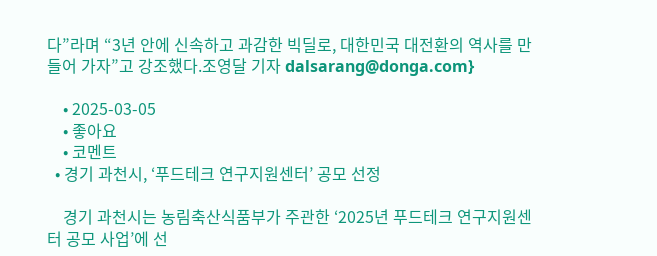다”라며 “3년 안에 신속하고 과감한 빅딜로, 대한민국 대전환의 역사를 만들어 가자”고 강조했다.조영달 기자 dalsarang@donga.com}

    • 2025-03-05
    • 좋아요
    • 코멘트
  • 경기 과천시, ‘푸드테크 연구지원센터’ 공모 선정

    경기 과천시는 농림축산식품부가 주관한 ‘2025년 푸드테크 연구지원센터 공모 사업’에 선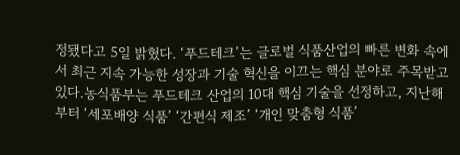정됐다고 5일 밝혔다. ‘푸드테크’는 글로벌 식품산업의 빠른 변화 속에서 최근 지속 가능한 성장과 기술 혁신을 이끄는 핵심 분야로 주목받고 있다.농식품부는 푸드테크 산업의 10대 핵심 기술을 선정하고, 지난해부터 ‘세포배양 식품’ ‘간편식 제조’ ‘개인 맞춤형 식품’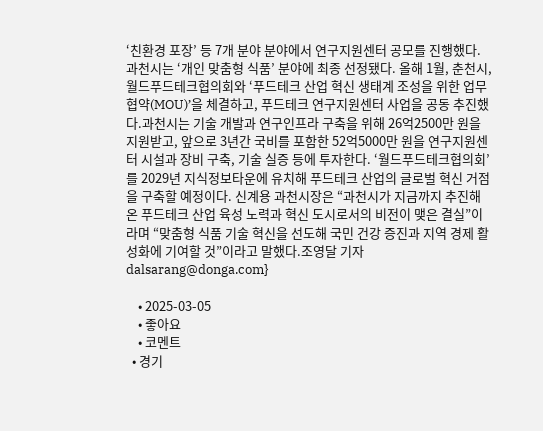‘친환경 포장’ 등 7개 분야 분야에서 연구지원센터 공모를 진행했다. 과천시는 ‘개인 맞춤형 식품’ 분야에 최종 선정됐다. 올해 1월, 춘천시, 월드푸드테크협의회와 ‘푸드테크 산업 혁신 생태계 조성을 위한 업무협약(MOU)’을 체결하고, 푸드테크 연구지원센터 사업을 공동 추진했다.과천시는 기술 개발과 연구인프라 구축을 위해 26억2500만 원을 지원받고, 앞으로 3년간 국비를 포함한 52억5000만 원을 연구지원센터 시설과 장비 구축, 기술 실증 등에 투자한다. ‘월드푸드테크협의회’를 2029년 지식정보타운에 유치해 푸드테크 산업의 글로벌 혁신 거점을 구축할 예정이다. 신계용 과천시장은 “과천시가 지금까지 추진해 온 푸드테크 산업 육성 노력과 혁신 도시로서의 비전이 맺은 결실”이라며 “맞춤형 식품 기술 혁신을 선도해 국민 건강 증진과 지역 경제 활성화에 기여할 것”이라고 말했다.조영달 기자 dalsarang@donga.com}

    • 2025-03-05
    • 좋아요
    • 코멘트
  • 경기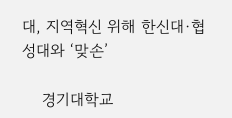대, 지역혁신 위해 한신대·협성대와 ‘맞손’

    경기대학교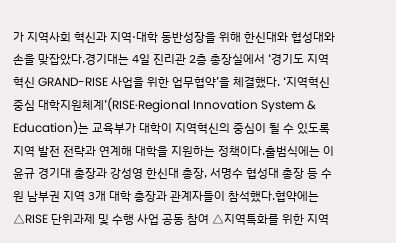가 지역사회 혁신과 지역·대학 동반성장을 위해 한신대와 협성대와 손을 맞잡았다.경기대는 4일 진리관 2층 총장실에서 ‘경기도 지역혁신 GRAND-RISE 사업을 위한 업무협약’을 체결했다. ‘지역혁신중심 대학지원체계’(RISE·Regional Innovation System & Education)는 교육부가 대학이 지역혁신의 중심이 될 수 있도록 지역 발전 전략과 연계해 대학을 지원하는 정책이다.출범식에는 이윤규 경기대 총장과 강성영 한신대 총장, 서명수 협성대 총장 등 수원 남부권 지역 3개 대학 총장과 관계자들이 참석했다.협약에는 △RISE 단위과제 및 수행 사업 공동 참여 △지역특화를 위한 지역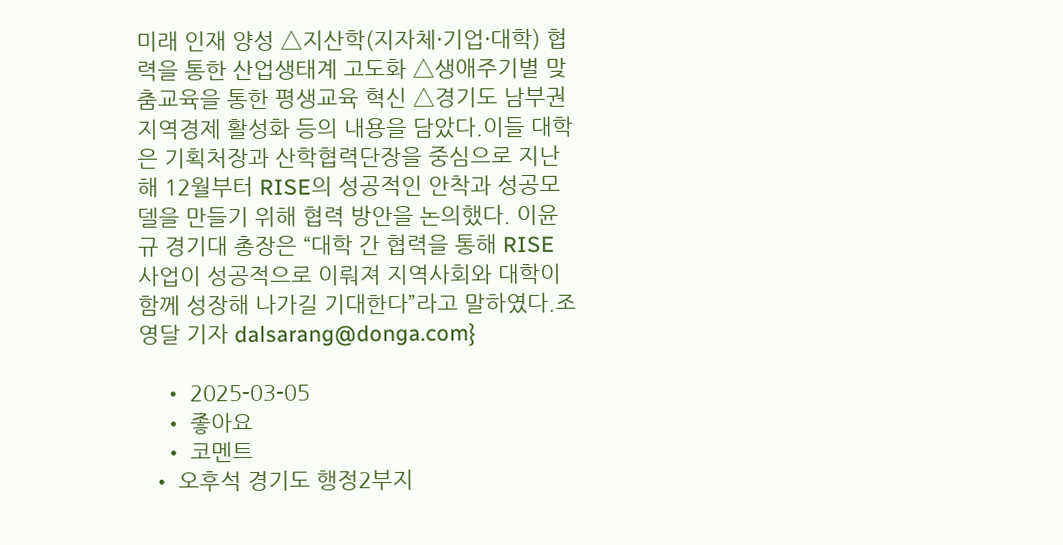미래 인재 양성 △지산학(지자체·기업·대학) 협력을 통한 산업생태계 고도화 △생애주기별 맞춤교육을 통한 평생교육 혁신 △경기도 남부권 지역경제 활성화 등의 내용을 담았다.이들 대학은 기획처장과 산학협력단장을 중심으로 지난해 12월부터 RISE의 성공적인 안착과 성공모델을 만들기 위해 협력 방안을 논의했다. 이윤규 경기대 총장은 “대학 간 협력을 통해 RISE 사업이 성공적으로 이뤄져 지역사회와 대학이 함께 성장해 나가길 기대한다”라고 말하였다.조영달 기자 dalsarang@donga.com}

    • 2025-03-05
    • 좋아요
    • 코멘트
  • 오후석 경기도 행정2부지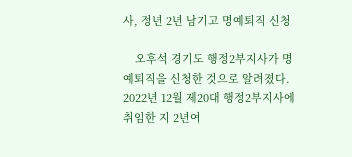사, 정년 2년 남기고 명예퇴직 신청

    오후석 경기도 행정2부지사가 명예퇴직을 신청한 것으로 알려졌다. 2022년 12월 제20대 행정2부지사에 취임한 지 2년여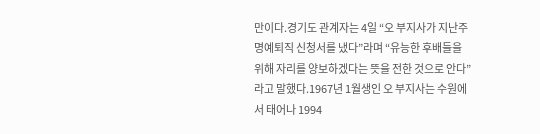만이다.경기도 관계자는 4일 “오 부지사가 지난주 명예퇴직 신청서를 냈다”라며 “유능한 후배들을 위해 자리를 양보하겠다는 뜻을 전한 것으로 안다”라고 말했다.1967년 1월생인 오 부지사는 수원에서 태어나 1994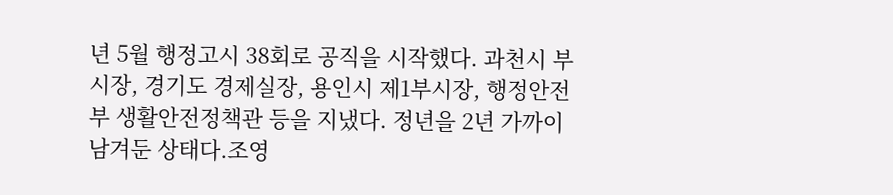년 5월 행정고시 38회로 공직을 시작했다. 과천시 부시장, 경기도 경제실장, 용인시 제1부시장, 행정안전부 생활안전정책관 등을 지냈다. 정년을 2년 가까이 남겨둔 상태다.조영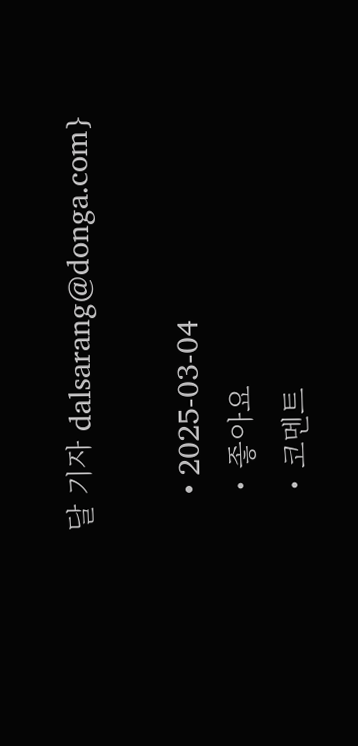달 기자 dalsarang@donga.com}

    • 2025-03-04
    • 좋아요
    • 코멘트